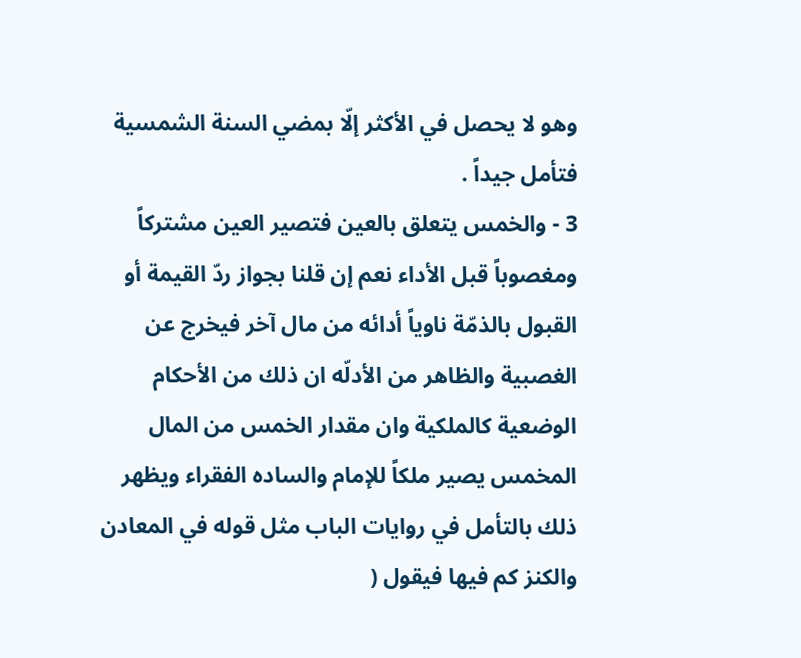وهو لا يحصل في الأكثر إلّا بمضي السنة الشمسية فتأمل جيداً .
3 - والخمس يتعلق بالعين فتصير العين مشتركاً ومغصوباً قبل الأداء نعم إن قلنا بجواز ردّ القيمة أو القبول بالذمّة ناوياً أدائه من مال آخر فيخرج عن الغصبية والظاهر من الأدلّه ان ذلك من الأحكام الوضعية كالملكية وان مقدار الخمس من المال المخمس يصير ملكاً للإمام والساده الفقراء ويظهر ذلك بالتأمل في روايات الباب مثل قوله في المعادن والكنز كم فيها فيقول (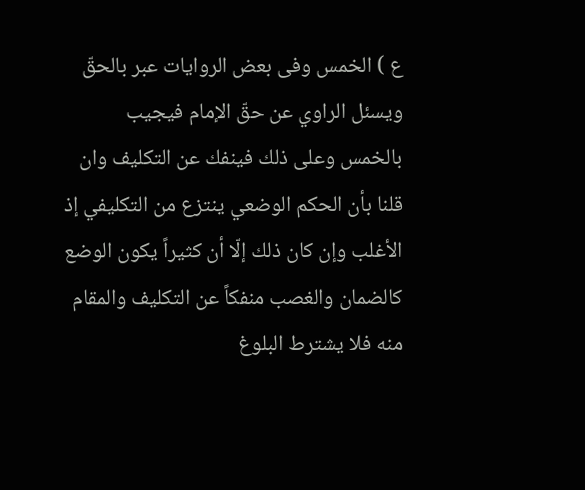ع ) الخمس وفى بعض الروايات عبر بالحقّ ويسئل الراوي عن حقّ الإمام فيجيب بالخمس وعلى ذلك فينفك عن التكليف وان قلنا بأن الحكم الوضعي ينتزع من التكليفي إذ الأغلب وإن كان ذلك إلّا أن كثيراً يكون الوضع كالضمان والغصب منفكاً عن التكليف والمقام منه فلا يشترط البلوغ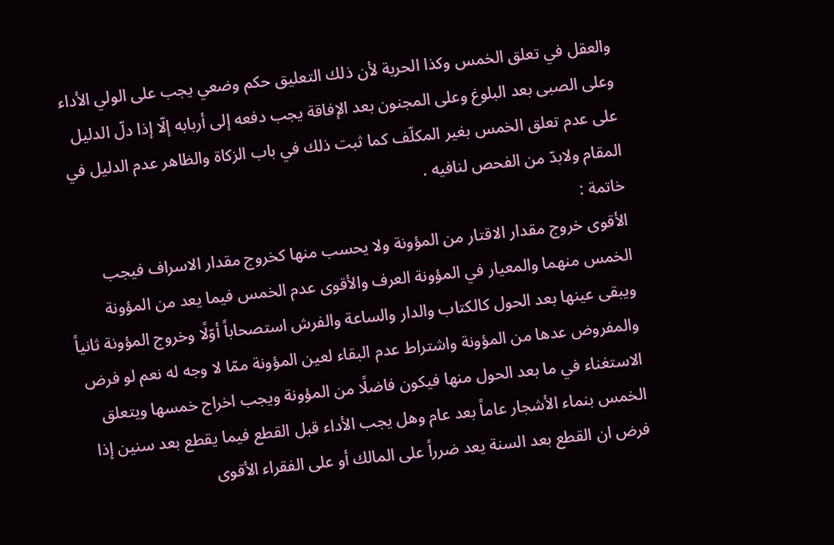والعقل في تعلق الخمس وكذا الحرية لأن ذلك التعليق حكم وضعي يجب على الولي الأداء وعلى الصبى بعد البلوغ وعلى المجنون بعد الإفاقة يجب دفعه إلى أربابه إلّا إذا دلّ الدليل على عدم تعلق الخمس بغير المكلّف كما ثبت ذلك في باب الزكاة والظاهر عدم الدليل في المقام ولابدّ من الفحص لنافيه .
خاتمة :
الأقوى خروج مقدار الاقتار من المؤونة ولا يحسب منها كخروج مقدار الاسراف فيجب الخمس منهما والمعيار في المؤونة العرف والأقوى عدم الخمس فيما يعد من المؤونة ويبقى عينها بعد الحول كالكتاب والدار والساعة والفرش استصحاباً أوّلًا وخروج المؤونة ثانياً والمفروض عدها من المؤونة واشتراط عدم البقاء لعين المؤونة ممّا لا وجه له نعم لو فرض الاستغناء في ما بعد الحول منها فيكون فاضلًا من المؤونة ويجب اخراج خمسها ويتعلق الخمس بنماء الأشجار عاماً بعد عام وهل يجب الأداء قبل القطع فيما يقطع بعد سنين إذا فرض ان القطع بعد السنة يعد ضرراً على المالك أو على الفقراء الأقوى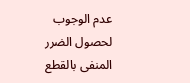عدم الوجوب لحصول الضرر المنفى بالقطع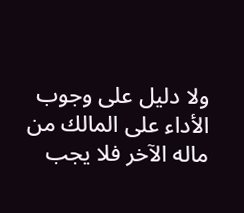ولا دليل على وجوب الأداء على المالك من ماله الآخر فلا يجب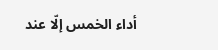أداء الخمس إلّا عند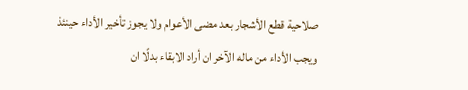صلاحية قطع الأشجار بعد مضى الأعوام ولا يجوز تأخير الأداء حينئذ ويجب الأداء من ماله الآخر ان أراد الابقاء بدلًا ان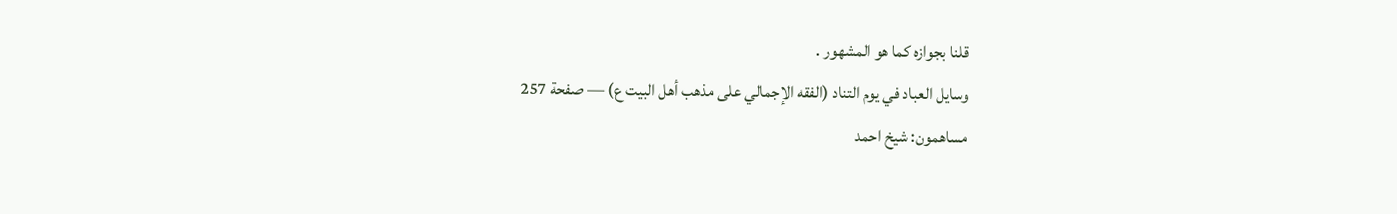قلنا بجوازه كما هو المشهور .
وسايل العباد في يوم التناد (الفقه الإجمالي على مذهب أهل البيت ع) — صفحة 257
مساهمون: شيخ احمد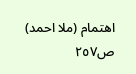اهتمام (ملا احمد)
ص٢٥٧